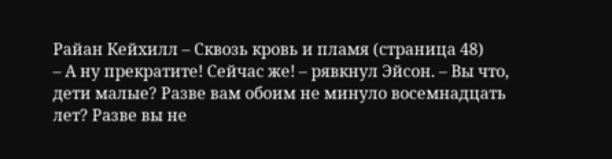Райан Кейхилл – Сквозь кровь и пламя (страница 48)
– А ну прекратите! Сейчас же! – рявкнул Эйсон. – Вы что, дети малые? Разве вам обоим не минуло восемнадцать лет? Разве вы не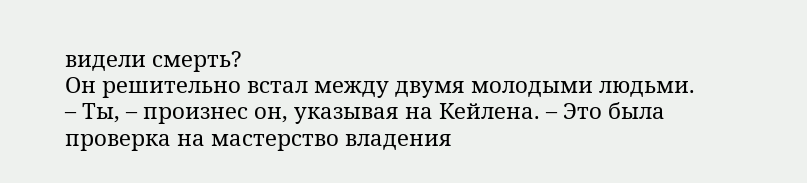видели смерть?
Он решительно встал между двумя молодыми людьми.
– Ты, – произнес он, указывая на Кейлена. – Это была проверка на мастерство владения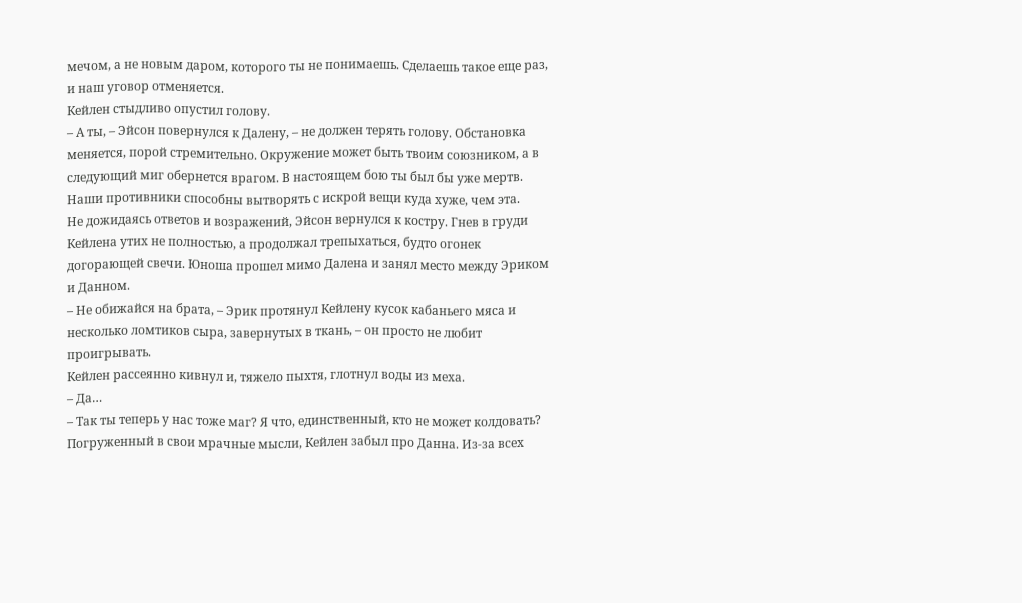мечом, а не новым даром, которого ты не понимаешь. Сделаешь такое еще раз, и наш уговор отменяется.
Кейлен стыдливо опустил голову.
– А ты, – Эйсон повернулся к Далену, – не должен терять голову. Обстановка меняется, порой стремительно. Окружение может быть твоим союзником, а в следующий миг обернется врагом. В настоящем бою ты был бы уже мертв. Наши противники способны вытворять с искрой вещи куда хуже, чем эта.
Не дожидаясь ответов и возражений, Эйсон вернулся к костру. Гнев в груди Кейлена утих не полностью, а продолжал трепыхаться, будто огонек догорающей свечи. Юноша прошел мимо Далена и занял место между Эриком и Данном.
– Не обижайся на брата, – Эрик протянул Кейлену кусок кабаньего мяса и несколько ломтиков сыра, завернутых в ткань, – он просто не любит проигрывать.
Кейлен рассеянно кивнул и, тяжело пыхтя, глотнул воды из меха.
– Да…
– Так ты теперь у нас тоже маг? Я что, единственный, кто не может колдовать?
Погруженный в свои мрачные мысли, Кейлен забыл про Данна. Из-за всех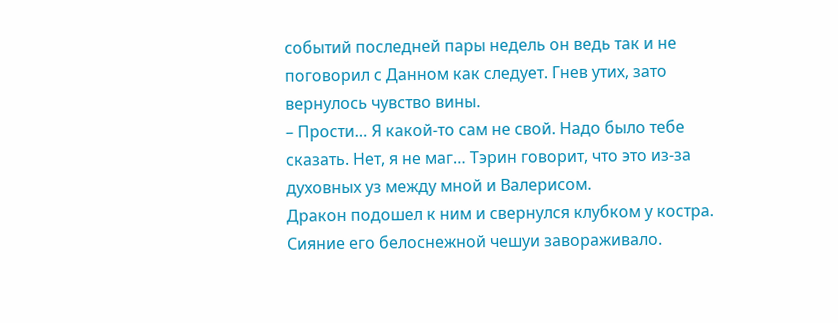событий последней пары недель он ведь так и не поговорил с Данном как следует. Гнев утих, зато вернулось чувство вины.
– Прости… Я какой-то сам не свой. Надо было тебе сказать. Нет, я не маг… Тэрин говорит, что это из-за духовных уз между мной и Валерисом.
Дракон подошел к ним и свернулся клубком у костра. Сияние его белоснежной чешуи завораживало.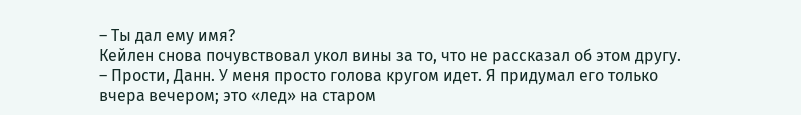– Ты дал ему имя?
Кейлен снова почувствовал укол вины за то, что не рассказал об этом другу.
– Прости, Данн. У меня просто голова кругом идет. Я придумал его только вчера вечером; это «лед» на старом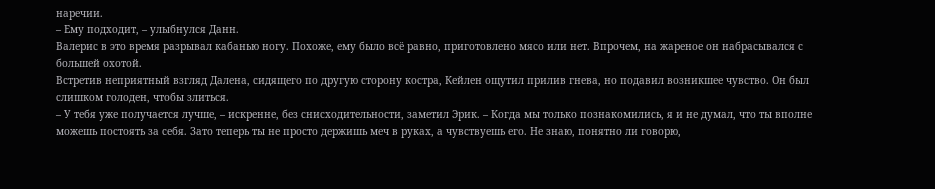наречии.
– Ему подходит, – улыбнулся Данн.
Валерис в это время разрывал кабанью ногу. Похоже, ему было всё равно, приготовлено мясо или нет. Впрочем, на жареное он набрасывался с большей охотой.
Встретив неприятный взгляд Далена, сидящего по другую сторону костра, Кейлен ощутил прилив гнева, но подавил возникшее чувство. Он был слишком голоден, чтобы злиться.
– У тебя уже получается лучше, – искренне, без снисходительности, заметил Эрик. – Когда мы только познакомились, я и не думал, что ты вполне можешь постоять за себя. Зато теперь ты не просто держишь меч в руках, а чувствуешь его. Не знаю, понятно ли говорю,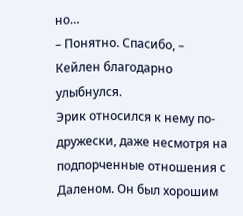но…
– Понятно. Спасибо, – Кейлен благодарно улыбнулся.
Эрик относился к нему по-дружески, даже несмотря на подпорченные отношения с Даленом. Он был хорошим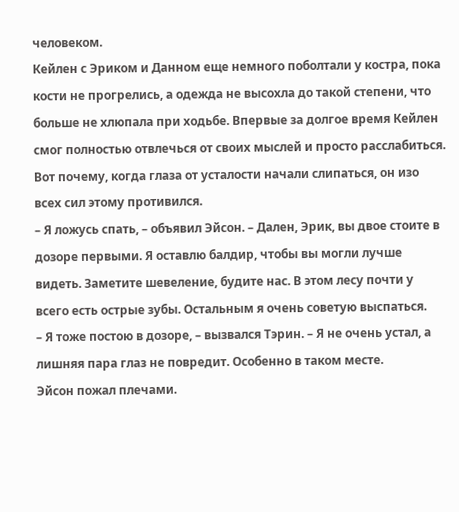человеком.
Кейлен с Эриком и Данном еще немного поболтали у костра, пока кости не прогрелись, а одежда не высохла до такой степени, что больше не хлюпала при ходьбе. Впервые за долгое время Кейлен смог полностью отвлечься от своих мыслей и просто расслабиться. Вот почему, когда глаза от усталости начали слипаться, он изо всех сил этому противился.
– Я ложусь спать, – объявил Эйсон. – Дален, Эрик, вы двое стоите в дозоре первыми. Я оставлю балдир, чтобы вы могли лучше видеть. Заметите шевеление, будите нас. В этом лесу почти у всего есть острые зубы. Остальным я очень советую выспаться.
– Я тоже постою в дозоре, – вызвался Тэрин. – Я не очень устал, а лишняя пара глаз не повредит. Особенно в таком месте.
Эйсон пожал плечами.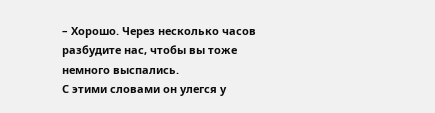– Хорошо. Через несколько часов разбудите нас, чтобы вы тоже немного выспались.
С этими словами он улегся у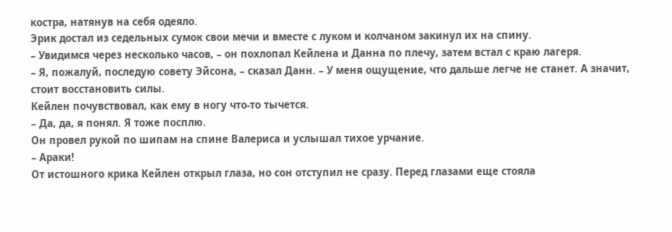костра, натянув на себя одеяло.
Эрик достал из седельных сумок свои мечи и вместе с луком и колчаном закинул их на спину.
– Увидимся через несколько часов, – он похлопал Кейлена и Данна по плечу, затем встал с краю лагеря.
– Я, пожалуй, последую совету Эйсона, – сказал Данн. – У меня ощущение, что дальше легче не станет. А значит, стоит восстановить силы.
Кейлен почувствовал, как ему в ногу что-то тычется.
– Да, да, я понял. Я тоже посплю.
Он провел рукой по шипам на спине Валериса и услышал тихое урчание.
– Араки!
От истошного крика Кейлен открыл глаза, но сон отступил не сразу. Перед глазами еще стояла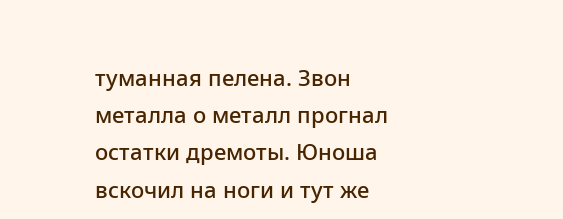туманная пелена. Звон металла о металл прогнал остатки дремоты. Юноша вскочил на ноги и тут же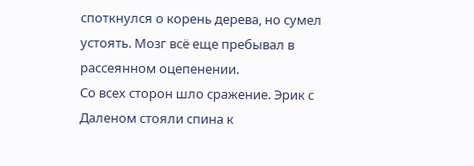споткнулся о корень дерева, но сумел устоять. Мозг всё еще пребывал в рассеянном оцепенении.
Со всех сторон шло сражение. Эрик с Даленом стояли спина к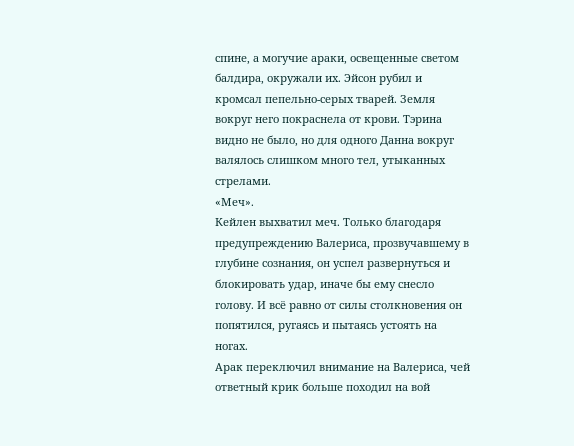спине, а могучие араки, освещенные светом балдира, окружали их. Эйсон рубил и кромсал пепельно-серых тварей. Земля вокруг него покраснела от крови. Тэрина видно не было, но для одного Данна вокруг валялось слишком много тел, утыканных стрелами.
«Меч».
Кейлен выхватил меч. Только благодаря предупреждению Валериса, прозвучавшему в глубине сознания, он успел развернуться и блокировать удар, иначе бы ему снесло голову. И всё равно от силы столкновения он попятился, ругаясь и пытаясь устоять на ногах.
Арак переключил внимание на Валериса, чей ответный крик больше походил на вой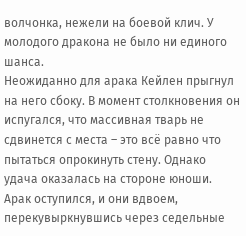волчонка, нежели на боевой клич. У молодого дракона не было ни единого шанса.
Неожиданно для арака Кейлен прыгнул на него сбоку. В момент столкновения он испугался, что массивная тварь не сдвинется с места – это всё равно что пытаться опрокинуть стену. Однако удача оказалась на стороне юноши. Арак оступился, и они вдвоем, перекувыркнувшись через седельные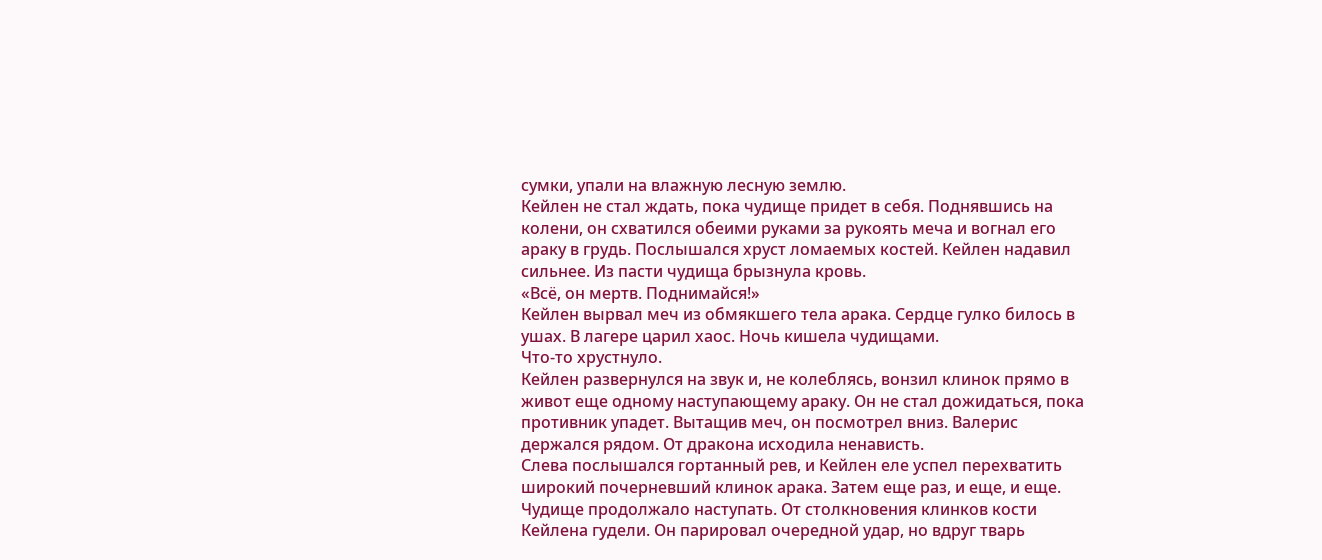сумки, упали на влажную лесную землю.
Кейлен не стал ждать, пока чудище придет в себя. Поднявшись на колени, он схватился обеими руками за рукоять меча и вогнал его араку в грудь. Послышался хруст ломаемых костей. Кейлен надавил сильнее. Из пасти чудища брызнула кровь.
«Всё, он мертв. Поднимайся!»
Кейлен вырвал меч из обмякшего тела арака. Сердце гулко билось в ушах. В лагере царил хаос. Ночь кишела чудищами.
Что-то хрустнуло.
Кейлен развернулся на звук и, не колеблясь, вонзил клинок прямо в живот еще одному наступающему араку. Он не стал дожидаться, пока противник упадет. Вытащив меч, он посмотрел вниз. Валерис держался рядом. От дракона исходила ненависть.
Слева послышался гортанный рев, и Кейлен еле успел перехватить широкий почерневший клинок арака. Затем еще раз, и еще, и еще. Чудище продолжало наступать. От столкновения клинков кости Кейлена гудели. Он парировал очередной удар, но вдруг тварь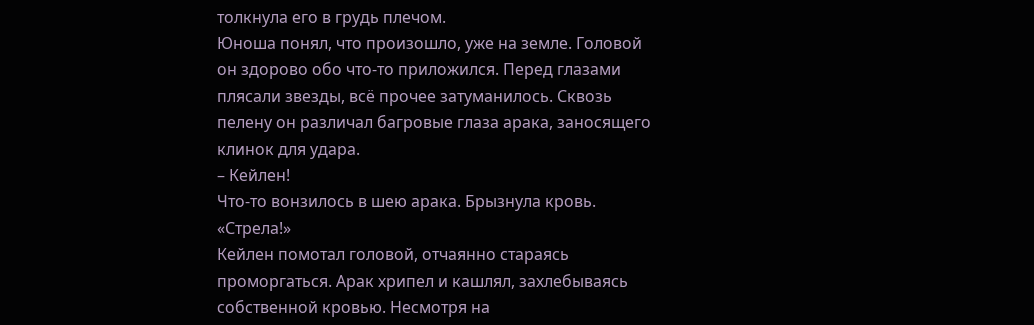толкнула его в грудь плечом.
Юноша понял, что произошло, уже на земле. Головой он здорово обо что-то приложился. Перед глазами плясали звезды, всё прочее затуманилось. Сквозь пелену он различал багровые глаза арака, заносящего клинок для удара.
– Кейлен!
Что-то вонзилось в шею арака. Брызнула кровь.
«Стрела!»
Кейлен помотал головой, отчаянно стараясь проморгаться. Арак хрипел и кашлял, захлебываясь собственной кровью. Несмотря на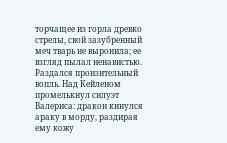торчащее из горла древко стрелы, свой зазубренный меч тварь не выронила; ее взгляд пылал ненавистью.
Раздался пронзительный вопль. Над Кейленом промелькнул силуэт Валериса: дракон кинулся араку в морду, раздирая ему кожу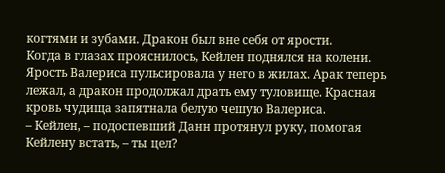когтями и зубами. Дракон был вне себя от ярости.
Когда в глазах прояснилось, Кейлен поднялся на колени. Ярость Валериса пульсировала у него в жилах. Арак теперь лежал, а дракон продолжал драть ему туловище. Красная кровь чудища запятнала белую чешую Валериса.
– Кейлен, – подоспевший Данн протянул руку, помогая Кейлену встать, – ты цел?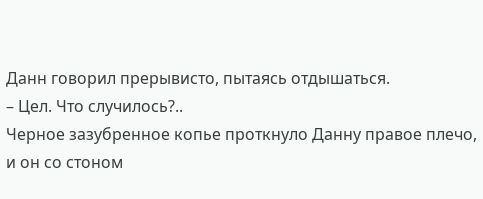Данн говорил прерывисто, пытаясь отдышаться.
– Цел. Что случилось?..
Черное зазубренное копье проткнуло Данну правое плечо, и он со стоном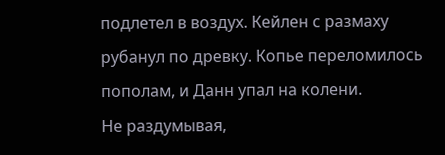подлетел в воздух. Кейлен с размаху рубанул по древку. Копье переломилось пополам, и Данн упал на колени.
Не раздумывая,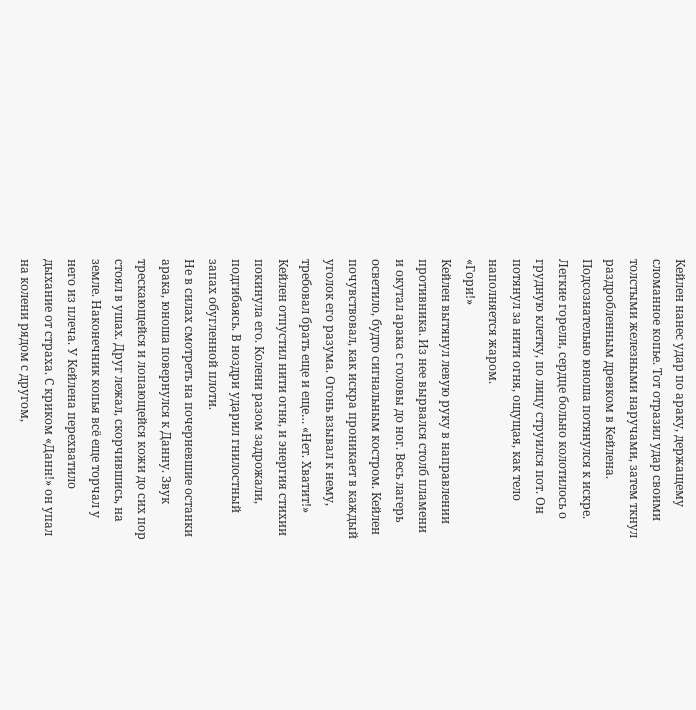Кейлен нанес удар по араку, держащему сломанное копье. Тот отразил удар своими толстыми железными наручами, затем ткнул раздробленным древком в Кейлена.
Подсознательно юноша потянулся к искре. Легкие горели, сердце больно колотилось о грудную клетку, по лицу струился пот. Он потянул за нити огня, ощущая, как тело наполняется жаром.
«Гори!»
Кейлен вытянул левую руку в направлении противника. Из нее вырвался столб пламени и окутал арака с головы до ног. Весь лагерь осветило, будто сигнальным костром. Кейлен почувствовал, как искра проникает в каждый уголок его разума. Огонь взывал к нему, требовал брать еще и еще… «Нет. Хватит!»
Кейлен отпустил нити огня, и энергия стихии покинула его. Колени разом задрожали, подгибаясь. В ноздри ударил гнилостный запах обугленной плоти.
Не в силах смотреть на почерневшие останки арака, юноша повернулся к Данну. Звук трескающейся и лопающейся кожи до сих пор стоял в ушах. Друг лежал, скорчившись, на земле. Наконечник копья всё еще торчал у него из плеча. У Кейлена перехватило дыхание от страха. С криком «Данн!» он упал на колени рядом с другом,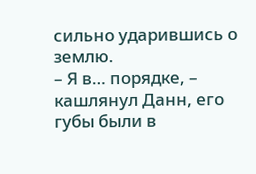сильно ударившись о землю.
– Я в… порядке, – кашлянул Данн, его губы были в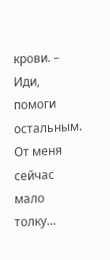крови. – Иди, помоги остальным. От меня сейчас мало толку…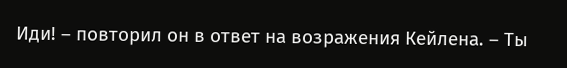Иди! – повторил он в ответ на возражения Кейлена. – Ты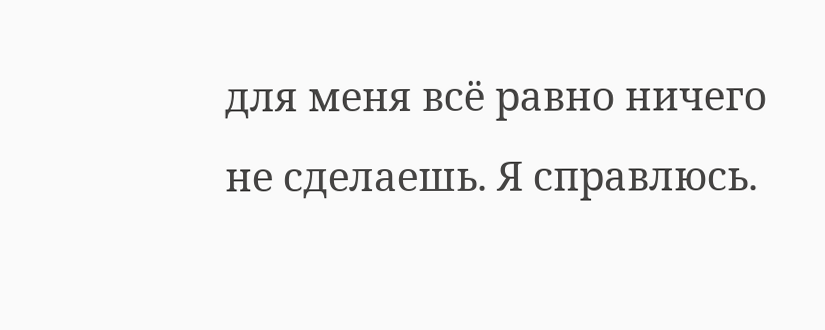для меня всё равно ничего не сделаешь. Я справлюсь.